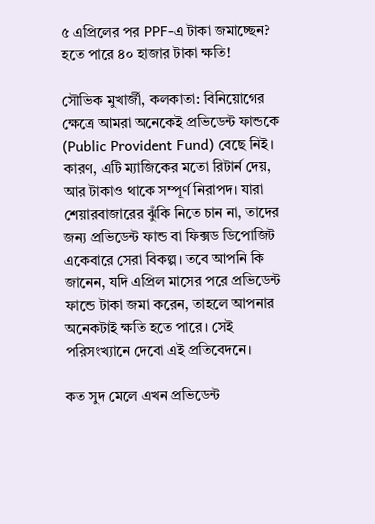৫ এপ্রিলের পর PPF-এ টাকা জমাচ্ছেন? হতে পারে ৪০ হাজার টাকা ক্ষতি!

সৌভিক মুখার্জী, কলকাতা: বিনিয়োগের ক্ষেত্রে আমরা অনেকেই প্রভিডেন্ট ফান্ডকে (Public Provident Fund) বেছে নিই। কারণ, এটি ম্যাজিকের মতো রিটার্ন দেয়, আর টাকাও থাকে সম্পূর্ণ নিরাপদ। যারা শেয়ারবাজারের ঝুঁকি নিতে চান না, তাদের জন্য প্রভিডেন্ট ফান্ড বা ফিক্সড ডিপোজিট একেবারে সেরা বিকল্প। তবে আপনি কি জানেন, যদি এপ্রিল মাসের পরে প্রভিডেন্ট ফান্ডে টাকা জমা করেন, তাহলে আপনার অনেকটাই ক্ষতি হতে পারে। সেই পরিসংখ্যানে দেবো এই প্রতিবেদনে।

কত সুদ মেলে এখন প্রভিডেন্ট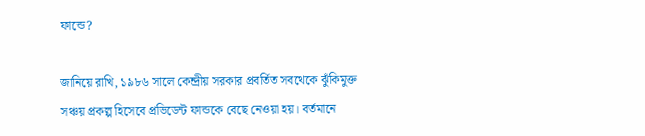ফান্ডে?

জানিয়ে রাখি, ১৯৮৬ সালে কেন্দ্রীয় সরকার প্রবর্তিত সবথেকে ঝুঁকিমুক্ত সঞ্চয় প্রকল্প হিসেবে প্রভিডেন্ট ফান্ডকে বেছে নেওয়া হয়। বর্তমানে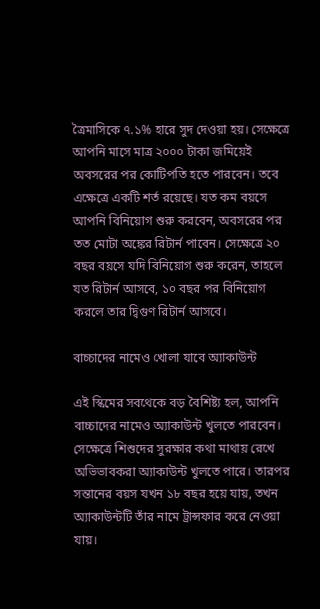ত্রৈমাসিকে ৭.১% হারে সুদ দেওয়া হয়। সেক্ষেত্রে আপনি মাসে মাত্র ২০০০ টাকা জমিয়েই অবসরের পর কোটিপতি হতে পারবেন। তবে এক্ষেত্রে একটি শর্ত রয়েছে। যত কম বয়সে আপনি বিনিয়োগ শুরু করবেন, অবসরের পর তত মোটা অঙ্কের রিটার্ন পাবেন। সেক্ষেত্রে ২০ বছর বয়সে যদি বিনিয়োগ শুরু করেন, তাহলে যত রিটার্ন আসবে, ১০ বছর পর বিনিয়োগ করলে তার দ্বিগুণ রিটার্ন আসবে।

বাচ্চাদের নামেও খোলা যাবে অ্যাকাউন্ট

এই স্কিমের সবথেকে বড় বৈশিষ্ট্য হল, আপনি বাচ্চাদের নামেও অ্যাকাউন্ট খুলতে পারবেন। সেক্ষেত্রে শিশুদের সুরক্ষার কথা মাথায় রেখে অভিভাবকরা অ্যাকাউন্ট খুলতে পারে। তারপর সন্তানের বয়স যখন ১৮ বছর হয়ে যায়, তখন অ্যাকাউন্টটি তাঁর নামে ট্রান্সফার করে নেওয়া যায়।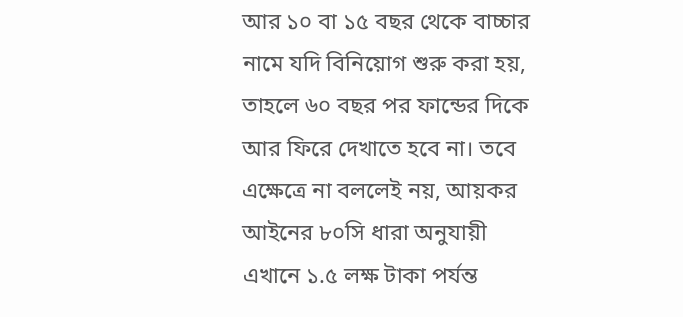আর ১০ বা ১৫ বছর থেকে বাচ্চার নামে যদি বিনিয়োগ শুরু করা হয়, তাহলে ৬০ বছর পর ফান্ডের দিকে আর ফিরে দেখাতে হবে না। তবে এক্ষেত্রে না বললেই নয়, আয়কর আইনের ৮০সি ধারা অনুযায়ী এখানে ১.৫ লক্ষ টাকা পর্যন্ত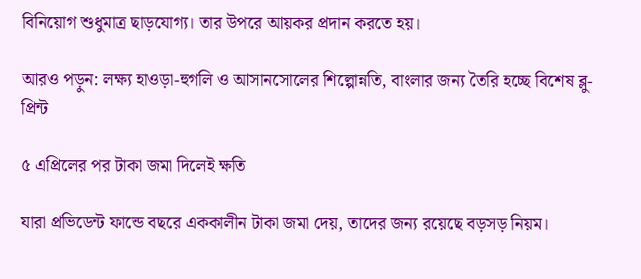বিনিয়োগ শুধুমাত্র ছাড়যোগ্য। তার উপরে আয়কর প্রদান করতে হয়।

আরও পড়ুন: লক্ষ্য হাওড়া-হুগলি ও আসানসোলের শিল্পোন্নতি, বাংলার জন্য তৈরি হচ্ছে বিশেষ ব্লু-প্রিন্ট

৫ এপ্রিলের পর টাকা জমা দিলেই ক্ষতি

যারা প্রভিডেন্ট ফান্ডে বছরে এককালীন টাকা জমা দেয়, তাদের জন্য রয়েছে বড়সড় নিয়ম।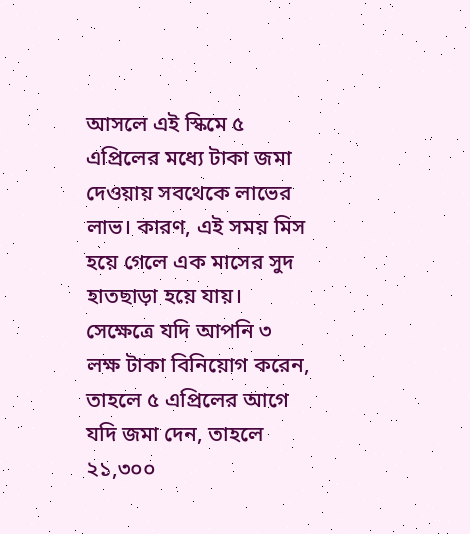আসলে এই স্কিমে ৫ এপ্রিলের মধ্যে টাকা জমা দেওয়ায় সবথেকে লাভের লাভ। কারণ, এই সময় মিস হয়ে গেলে এক মাসের সুদ হাতছাড়া হয়ে যায়। সেক্ষেত্রে যদি আপনি ৩ লক্ষ টাকা বিনিয়োগ করেন, তাহলে ৫ এপ্রিলের আগে যদি জমা দেন, তাহলে ২১,৩০০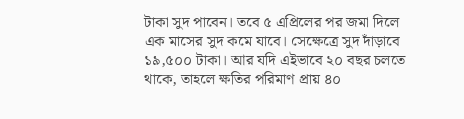টাকা সুদ পাবেন। তবে ৫ এপ্রিলের পর জমা দিলে এক মাসের সুদ কমে যাবে। সেক্ষেত্রে সুদ দাঁড়াবে ১৯,৫০০ টাকা। আর যদি এইভাবে ২০ বছর চলতে থাকে, তাহলে ক্ষতির পরিমাণ প্রায় ৪০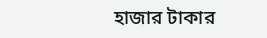হাজার টাকার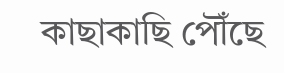কাছাকাছি পৌঁছে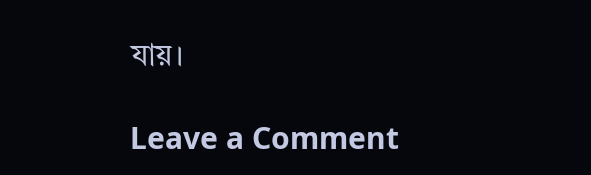যায়।

Leave a Comment